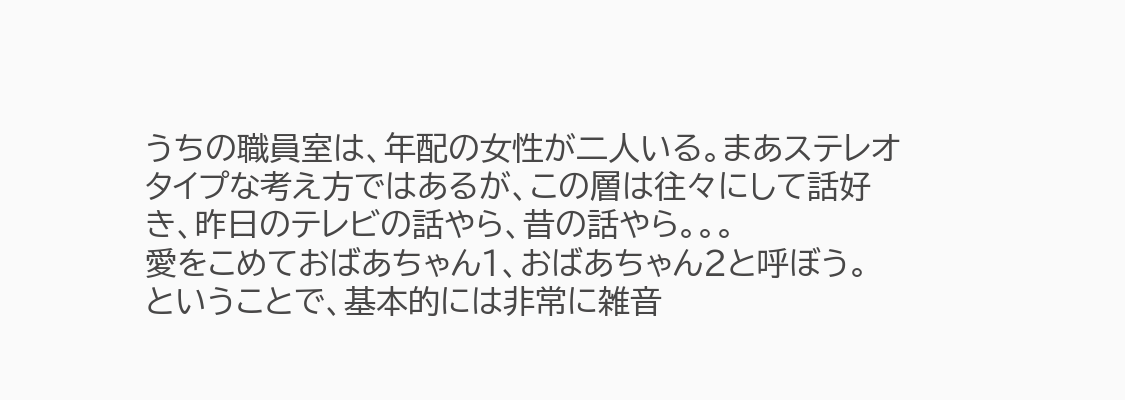うちの職員室は、年配の女性が二人いる。まあステレオタイプな考え方ではあるが、この層は往々にして話好き、昨日のテレビの話やら、昔の話やら。。。
愛をこめておばあちゃん1、おばあちゃん2と呼ぼう。
ということで、基本的には非常に雑音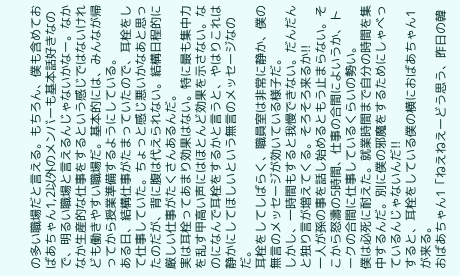の多い職場だと言える。もちろん、僕も含めておばあちゃん1,2以外のメンバーも基本話好きなので、明るい職場と言えるんじゃないかなー。なかなか生産的な仕事をするという感じではないけれども働きやすい職場だ。基本的には、みんなが帰ってから授業準備するようにしている。
ある日、結構仕事がたまっていたので、耳栓をして仕事していた。ちょっと感じ悪いかなあと思ったのだが、背に腹は代えられない。結構日程的に厳しい仕事がたくさんあるんだ。
実は耳栓ってあまり効果はない。特に最も集中力を乱す甲高い声にはほとんど効果を示さない。なのになんで耳栓をするかと言うと、やはりこれは静かにしてほしいという無言のメッセージなのだ。
耳栓をしてしばらく、職員室は非常に静か、僕の無言のメッセージが効いている様子だ。
しかし、一時間もすると我慢できない。だんだんと独り言が増えてくる。そろそろ来るか!!
一人が孫の事を話し始めるともう止まらない。そこから怒濤の5時間、仕事の合間によいうか、トークの合間に仕事しているくらいの勢い。
僕は必死に耐えた。就業時間まで自分の時間を集中するんだ。別に僕の邪魔をするためにしゃべっているんじゃないんだ!!
すると、耳栓をしている僕の横におばあちゃん1が来る。
おばあちゃん1「ねえねえーどう思う、昨日の韓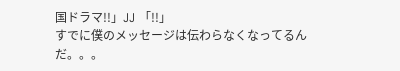国ドラマ!!」JJ 「!!」
すでに僕のメッセージは伝わらなくなってるんだ。。。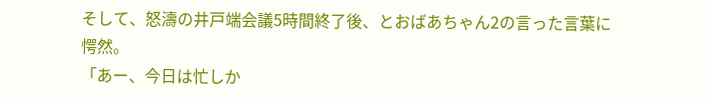そして、怒濤の井戸端会議5時間終了後、とおばあちゃん2の言った言葉に愕然。
「あー、今日は忙しか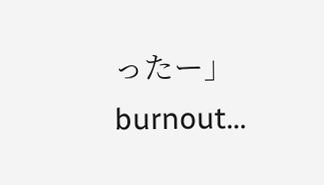ったー」
burnout…